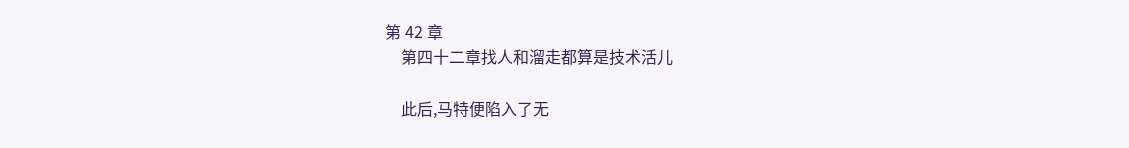第 42 章
    第四十二章找人和溜走都算是技术活儿

    此后,马特便陷入了无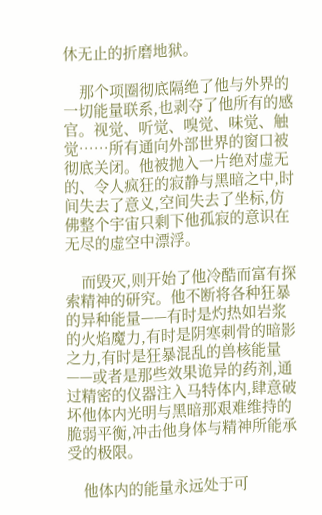休无止的折磨地狱。

    那个项圈彻底隔绝了他与外界的一切能量联系,也剥夺了他所有的感官。视觉、听觉、嗅觉、味觉、触觉……所有通向外部世界的窗口被彻底关闭。他被抛入一片绝对虚无的、令人疯狂的寂静与黑暗之中,时间失去了意义,空间失去了坐标,仿佛整个宇宙只剩下他孤寂的意识在无尽的虚空中漂浮。

    而毁灭,则开始了他冷酷而富有探索精神的研究。他不断将各种狂暴的异种能量——有时是灼热如岩浆的火焰魔力,有时是阴寒刺骨的暗影之力,有时是狂暴混乱的兽核能量——或者是那些效果诡异的药剂,通过精密的仪器注入马特体内,肆意破坏他体内光明与黑暗那艰难维持的脆弱平衡,冲击他身体与精神所能承受的极限。

    他体内的能量永远处于可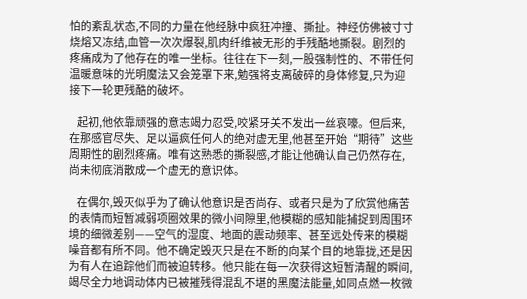怕的紊乱状态,不同的力量在他经脉中疯狂冲撞、撕扯。神经仿佛被寸寸烧熔又冻结,血管一次次爆裂,肌肉纤维被无形的手残酷地撕裂。剧烈的疼痛成为了他存在的唯一坐标。往往在下一刻,一股强制性的、不带任何温暖意味的光明魔法又会笼罩下来,勉强将支离破碎的身体修复,只为迎接下一轮更残酷的破坏。

    起初,他依靠顽强的意志竭力忍受,咬紧牙关不发出一丝哀嚎。但后来,在那感官尽失、足以逼疯任何人的绝对虚无里,他甚至开始“期待”这些周期性的剧烈疼痛。唯有这熟悉的撕裂感,才能让他确认自己仍然存在,尚未彻底消散成一个虚无的意识体。

    在偶尔,毁灭似乎为了确认他意识是否尚存、或者只是为了欣赏他痛苦的表情而短暂减弱项圈效果的微小间隙里,他模糊的感知能捕捉到周围环境的细微差别——空气的湿度、地面的震动频率、甚至远处传来的模糊噪音都有所不同。他不确定毁灭只是在不断的向某个目的地靠拢,还是因为有人在追踪他们而被迫转移。他只能在每一次获得这短暂清醒的瞬间,竭尽全力地调动体内已被摧残得混乱不堪的黑魔法能量,如同点燃一枚微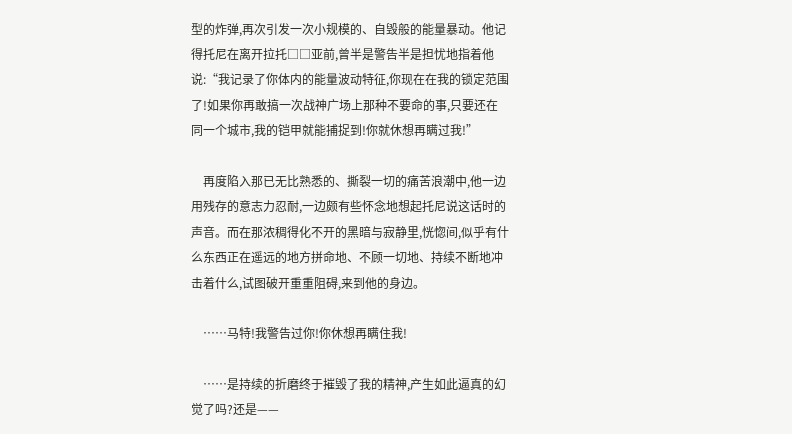型的炸弹,再次引发一次小规模的、自毁般的能量暴动。他记得托尼在离开拉托□□亚前,曾半是警告半是担忧地指着他说:“我记录了你体内的能量波动特征,你现在在我的锁定范围了!如果你再敢搞一次战神广场上那种不要命的事,只要还在同一个城市,我的铠甲就能捕捉到!你就休想再瞒过我!”

    再度陷入那已无比熟悉的、撕裂一切的痛苦浪潮中,他一边用残存的意志力忍耐,一边颇有些怀念地想起托尼说这话时的声音。而在那浓稠得化不开的黑暗与寂静里,恍惚间,似乎有什么东西正在遥远的地方拼命地、不顾一切地、持续不断地冲击着什么,试图破开重重阻碍,来到他的身边。

    ……马特!我警告过你!你休想再瞒住我!

    ……是持续的折磨终于摧毁了我的精神,产生如此逼真的幻觉了吗?还是——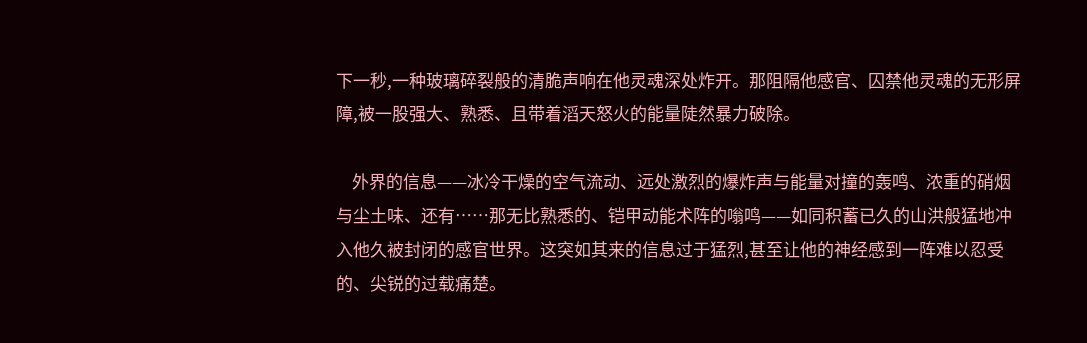下一秒,一种玻璃碎裂般的清脆声响在他灵魂深处炸开。那阻隔他感官、囚禁他灵魂的无形屏障,被一股强大、熟悉、且带着滔天怒火的能量陡然暴力破除。

    外界的信息——冰冷干燥的空气流动、远处激烈的爆炸声与能量对撞的轰鸣、浓重的硝烟与尘土味、还有……那无比熟悉的、铠甲动能术阵的嗡鸣——如同积蓄已久的山洪般猛地冲入他久被封闭的感官世界。这突如其来的信息过于猛烈,甚至让他的神经感到一阵难以忍受的、尖锐的过载痛楚。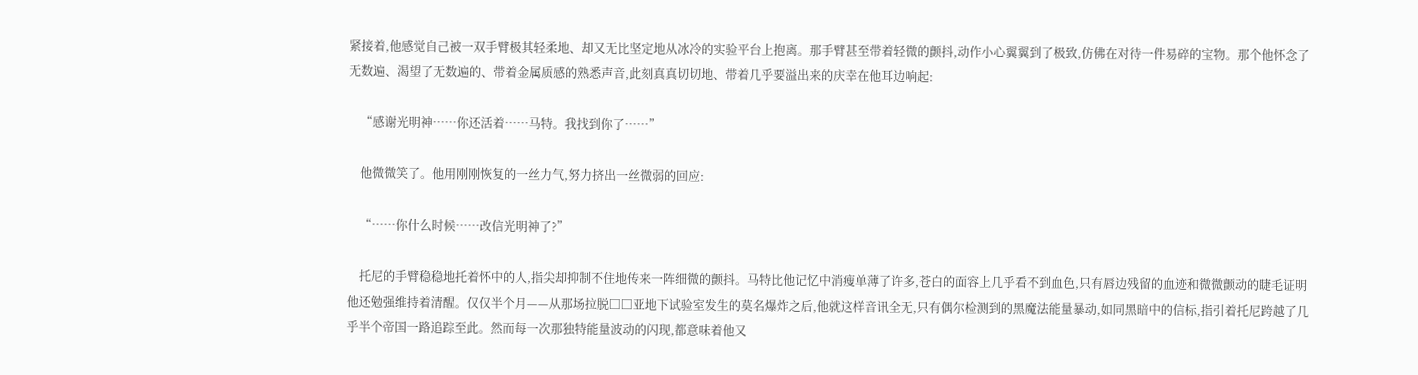紧接着,他感觉自己被一双手臂极其轻柔地、却又无比坚定地从冰冷的实验平台上抱离。那手臂甚至带着轻微的颤抖,动作小心翼翼到了极致,仿佛在对待一件易碎的宝物。那个他怀念了无数遍、渴望了无数遍的、带着金属质感的熟悉声音,此刻真真切切地、带着几乎要溢出来的庆幸在他耳边响起:

    “感谢光明神……你还活着……马特。我找到你了……”

    他微微笑了。他用刚刚恢复的一丝力气,努力挤出一丝微弱的回应:

    “……你什么时候……改信光明神了?”

    托尼的手臂稳稳地托着怀中的人,指尖却抑制不住地传来一阵细微的颤抖。马特比他记忆中消瘦单薄了许多,苍白的面容上几乎看不到血色,只有唇边残留的血迹和微微颤动的睫毛证明他还勉强维持着清醒。仅仅半个月——从那场拉脱□□亚地下试验室发生的莫名爆炸之后,他就这样音讯全无,只有偶尔检测到的黑魔法能量暴动,如同黑暗中的信标,指引着托尼跨越了几乎半个帝国一路追踪至此。然而每一次那独特能量波动的闪现,都意味着他又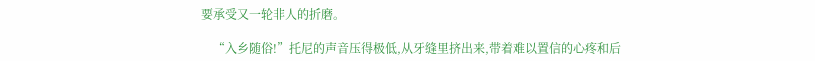要承受又一轮非人的折磨。

    “入乡随俗!”托尼的声音压得极低,从牙缝里挤出来,带着难以置信的心疼和后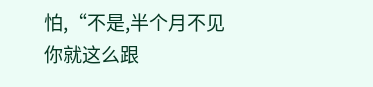怕,“不是,半个月不见你就这么跟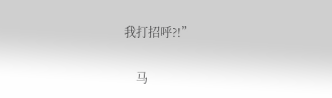我打招呼?!”

    马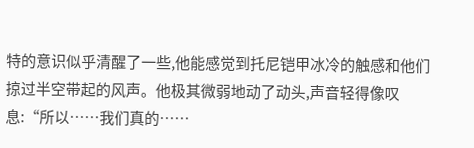特的意识似乎清醒了一些,他能感觉到托尼铠甲冰冷的触感和他们掠过半空带起的风声。他极其微弱地动了动头,声音轻得像叹息:“所以……我们真的……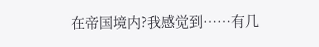在帝国境内?我感觉到……有几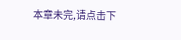本章未完,请点击下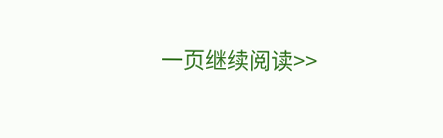一页继续阅读>>